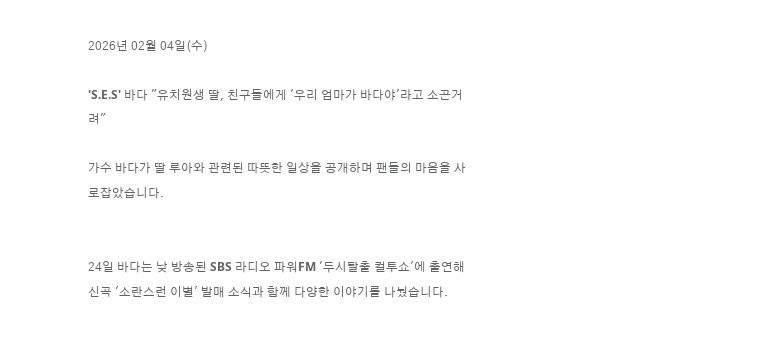2026년 02월 04일(수)

'S.E.S' 바다 "유치원생 딸, 친구들에게 '우리 엄마가 바다야'라고 소곤거려"

가수 바다가 딸 루아와 관련된 따뜻한 일상을 공개하며 팬들의 마음을 사로잡았습니다.


24일 바다는 낮 방송된 SBS 라디오 파워FM '두시탈출 컬투쇼'에 출연해 신곡 '소란스런 이별' 발매 소식과 함께 다양한 이야기를 나눴습니다.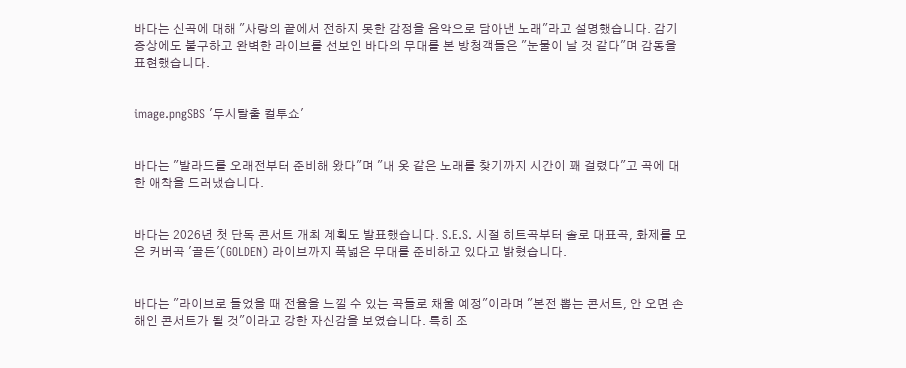바다는 신곡에 대해 "사랑의 끝에서 전하지 못한 감정을 음악으로 담아낸 노래"라고 설명했습니다. 감기 증상에도 불구하고 완벽한 라이브를 선보인 바다의 무대를 본 방청객들은 "눈물이 날 것 같다"며 감동을 표현했습니다.


image.pngSBS '두시탈출 컬투쇼'


바다는 "발라드를 오래전부터 준비해 왔다"며 "내 옷 같은 노래를 찾기까지 시간이 꽤 걸렸다"고 곡에 대한 애착을 드러냈습니다.


바다는 2026년 첫 단독 콘서트 개최 계획도 발표했습니다. S.E.S. 시절 히트곡부터 솔로 대표곡, 화제를 모은 커버곡 '골든'(GOLDEN) 라이브까지 폭넓은 무대를 준비하고 있다고 밝혔습니다.


바다는 "라이브로 들었을 때 전율을 느낄 수 있는 곡들로 채울 예정"이라며 "본전 뽑는 콘서트, 안 오면 손해인 콘서트가 될 것"이라고 강한 자신감을 보였습니다. 특히 조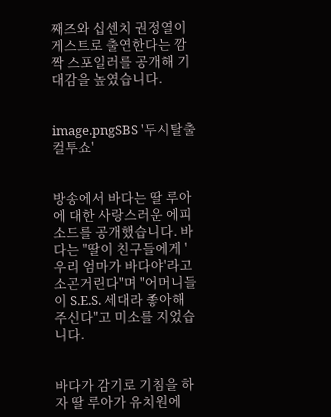째즈와 십센치 권정열이 게스트로 출연한다는 깜짝 스포일러를 공개해 기대감을 높였습니다.


image.pngSBS '두시탈출 컬투쇼'


방송에서 바다는 딸 루아에 대한 사랑스러운 에피소드를 공개했습니다. 바다는 "딸이 친구들에게 '우리 엄마가 바다야'라고 소곤거린다"며 "어머니들이 S.E.S. 세대라 좋아해 주신다"고 미소를 지었습니다.


바다가 감기로 기침을 하자 딸 루아가 유치원에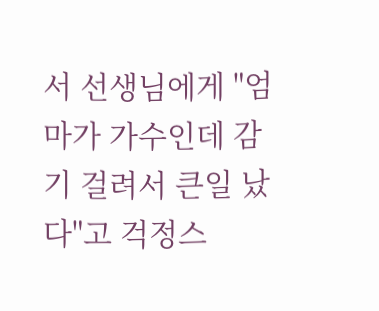서 선생님에게 "엄마가 가수인데 감기 걸려서 큰일 났다"고 걱정스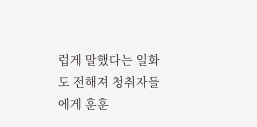럽게 말했다는 일화도 전해져 청취자들에게 훈훈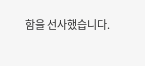함을 선사했습니다.